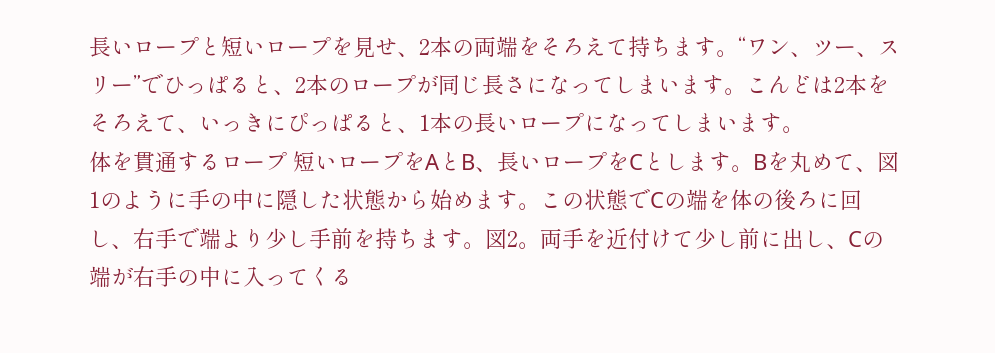長いロープと短いロープを見せ、2本の両端をそろえて持ちます。“ワン、ツー、スリー”でひっぱると、2本のロープが同じ長さになってしまいます。こんどは2本をそろえて、いっきにぴっぱると、1本の長いロープになってしまいます。
体を貫通するロープ 短いロープをAとB、長いロープをCとします。Bを丸めて、図1のように手の中に隠した状態から始めます。この状態でCの端を体の後ろに回し、右手で端より少し手前を持ちます。図2。両手を近付けて少し前に出し、Cの端が右手の中に入ってくる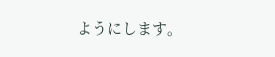ようにします。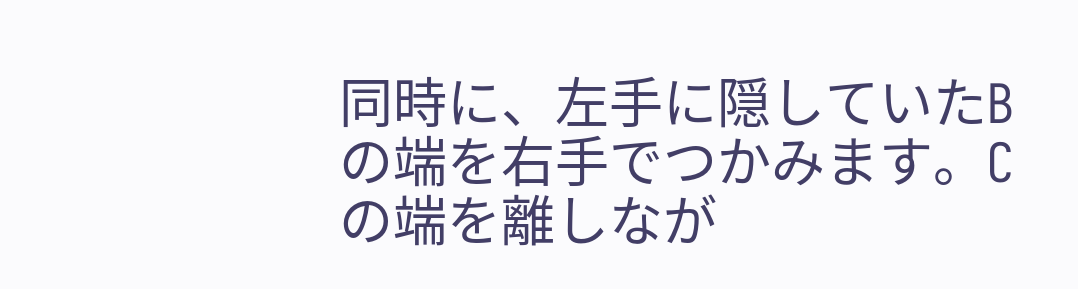同時に、左手に隠していたBの端を右手でつかみます。Cの端を離しなが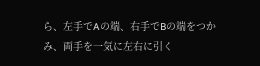ら、左手でAの端、右手でBの端をつかみ、両手を一気に左右に引く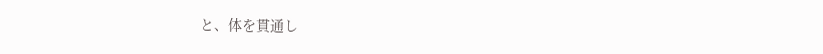と、体を貫通し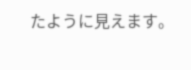たように見えます。